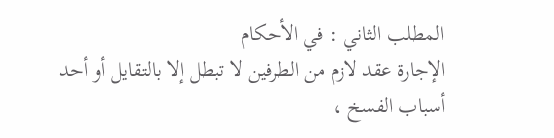المطلب الثاني : في الأحكام
الإجارة عقد لازم من الطرفين لا تبطل إلا بالتقايل أو أحد أسباب الفسخ ،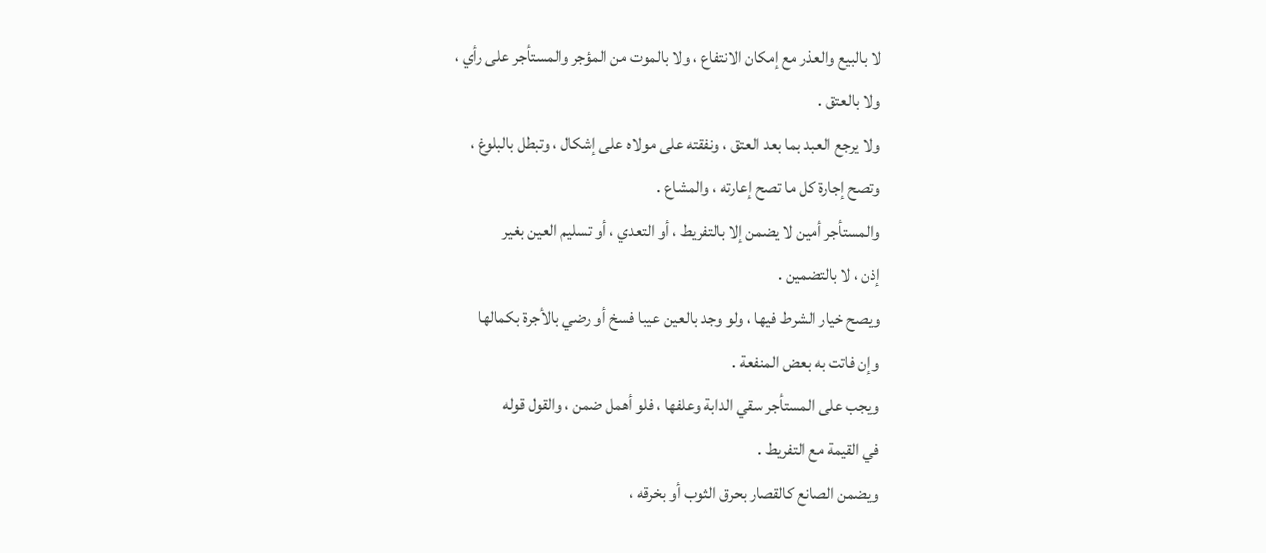لا بالبيع والعذر مع إمكان الانتفاع ، ولا بالموت من المؤجر والمستأجر على رأي ،
ولا بالعتق .
ولا يرجع العبد بما بعد العتق ، ونفقته على مولاه على إشكال ، وتبطل بالبلوغ ،
وتصح إجارة كل ما تصح إعارته ، والمشاع .
والمستأجر أمين لا يضمن إلا بالتفريط ، أو التعدي ، أو تسليم العين بغير
إذن ، لا بالتضمين .
ويصح خيار الشرط فيها ، ولو وجد بالعين عيبا فسخ أو رضي بالأجرة بكمالها
وإن فاتت به بعض المنفعة .
ويجب على المستأجر سقي الدابة وعلفها ، فلو أهمل ضمن ، والقول قوله
في القيمة مع التفريط .
ويضمن الصانع كالقصار بحرق الثوب أو بخرقه ،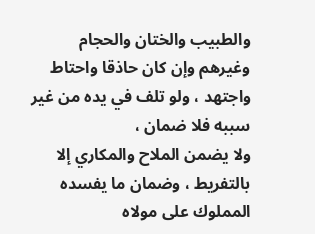والطبيب والختان والحجام
وغيرهم وإن كان حاذقا واحتاط واجتهد ، ولو تلف في يده من غير سببه فلا ضمان ،
ولا يضمن الملاح والمكاري إلا بالتفريط ، وضمان ما يفسده المملوك على مولاه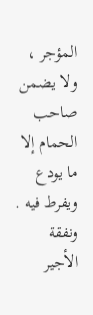المؤجر ، ولا يضمن صاحب الحمام إلا ما يودع ويفرط فيه .
ونفقة الأجير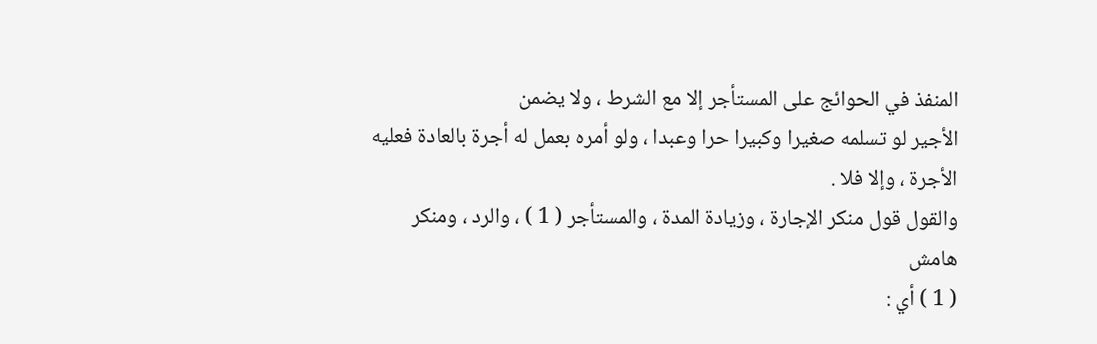المنفذ في الحوائج على المستأجر إلا مع الشرط ، ولا يضمن
الأجير لو تسلمه صغيرا وكبيرا حرا وعبدا ، ولو أمره بعمل له أجرة بالعادة فعليه
الأجرة ، وإلا فلا .
والقول قول منكر الإجارة ، وزيادة المدة ، والمستأجر ( 1 ) ، والرد ، ومنكر
هامش
( 1 ) أي :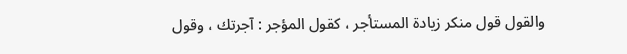والقول قول منكر زيادة المستأجر ، كقول المؤجر : آجرتك ، وقول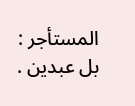المستأجر :
بل عبدين .